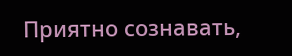Приятно сознавать,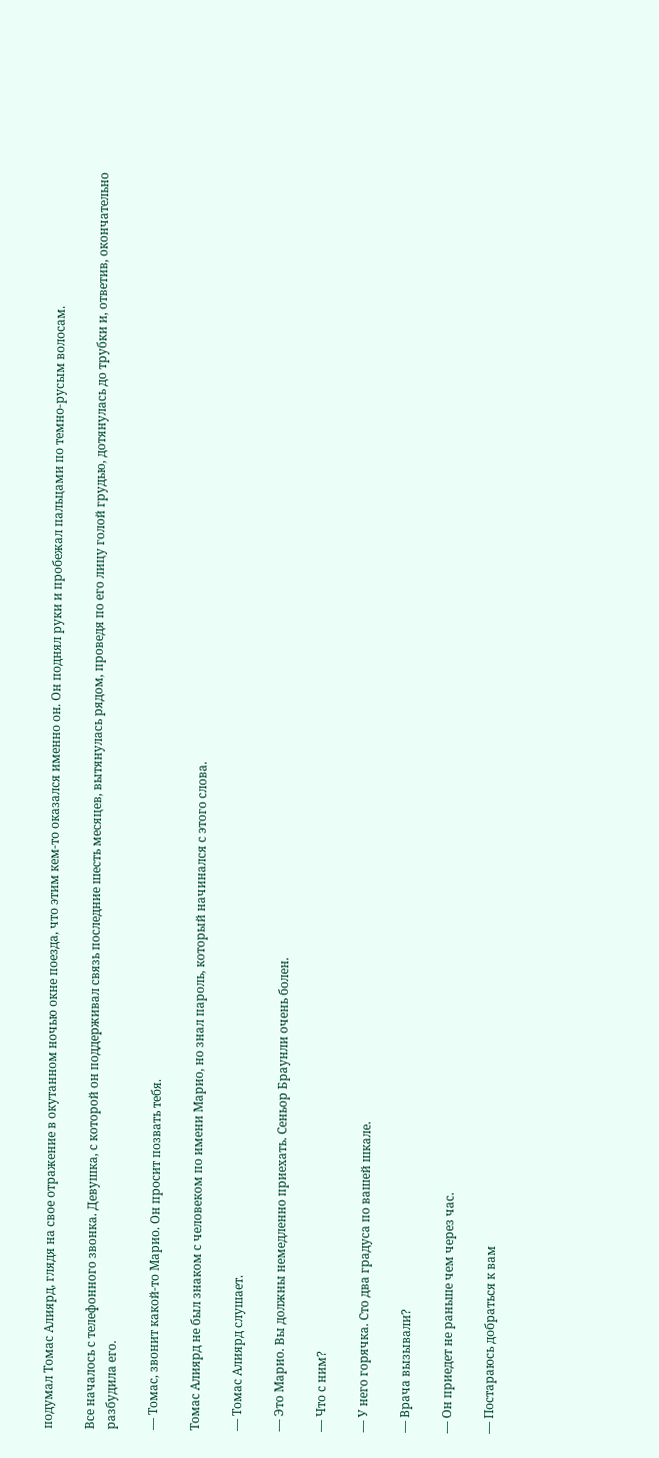подумал Томас Алиярд, глядя на свое отражение в окутанном ночью окне поезда, что этим кем-то оказался именно он. Он поднял руки и пробежал пальцами по темно-русым волосам.

Все началось с телефонного звонка. Девушка, с которой он поддерживал связь последние шесть месяцев, вытянулась рядом, проведя по его лицу голой грудью, дотянулась до трубки и, ответив, окончательно разбудила его.

— Томас, звонит какой-то Марио. Он просит позвать тебя.

Томас Алиярд не был знаком с человеком по имени Марио, но знал пароль, который начинался с этого слова.

— Томас Алиярд слушает.

— Это Марио. Вы должны немедленно приехать. Сеньор Браунли очень болен.

— Что с ним?

— У него горячка. Сто два градуса по вашей шкале.

— Врача вызывали?

— Он приедет не раньше чем через час.

— Постараюсь добраться к вам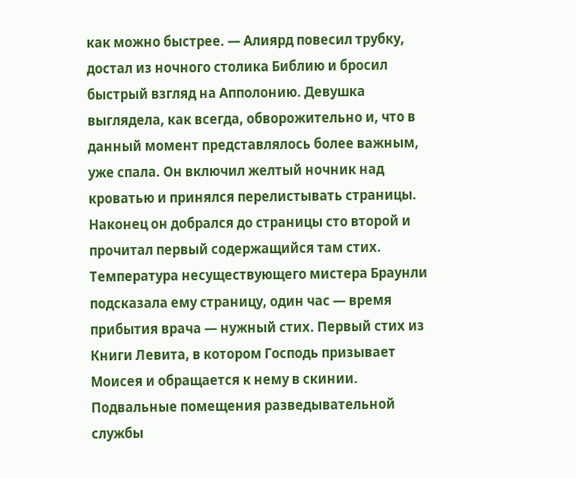как можно быстрее. — Алиярд повесил трубку, достал из ночного столика Библию и бросил быстрый взгляд на Апполонию. Девушка выглядела, как всегда, обворожительно и, что в данный момент представлялось более важным, уже спала. Он включил желтый ночник над кроватью и принялся перелистывать страницы. Наконец он добрался до страницы сто второй и прочитал первый содержащийся там стих. Температура несуществующего мистера Браунли подсказала ему страницу, один час — время прибытия врача — нужный стих. Первый стих из Книги Левита, в котором Господь призывает Моисея и обращается к нему в скинии. Подвальные помещения разведывательной службы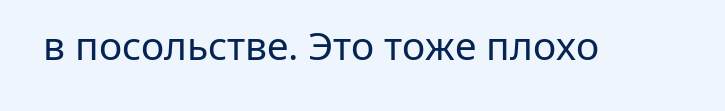в посольстве. Это тоже плохо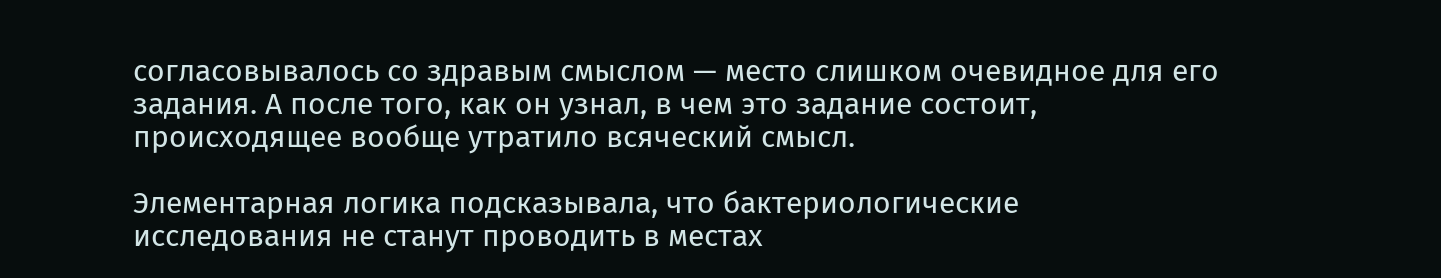согласовывалось со здравым смыслом — место слишком очевидное для его задания. А после того, как он узнал, в чем это задание состоит, происходящее вообще утратило всяческий смысл.

Элементарная логика подсказывала, что бактериологические исследования не станут проводить в местах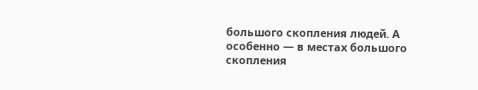большого скопления людей. А особенно — в местах большого скопления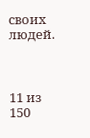своих людей.



11 из 150